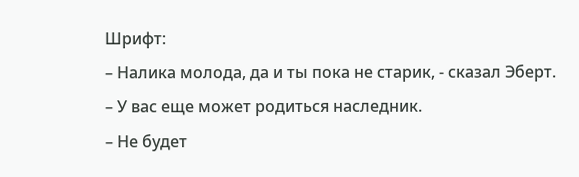Шрифт:
– Налика молода, да и ты пока не старик, - сказал Эберт.
– У вас еще может родиться наследник.
– Не будет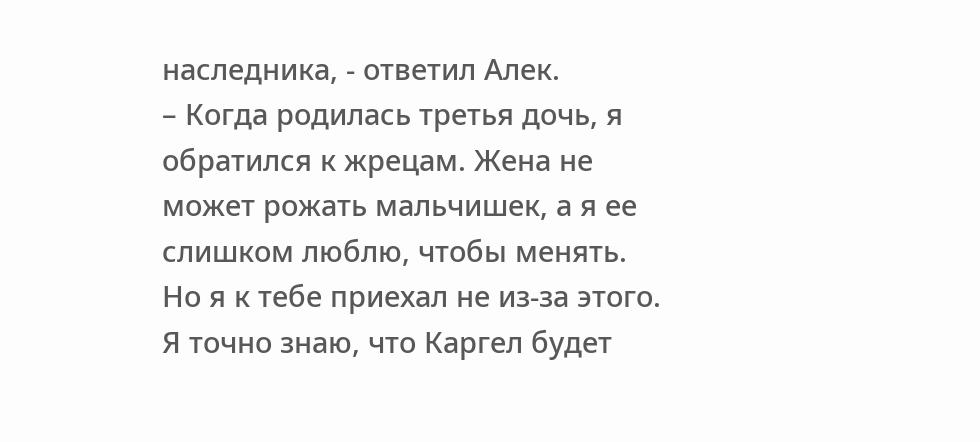наследника, - ответил Алек.
– Когда родилась третья дочь, я обратился к жрецам. Жена не может рожать мальчишек, а я ее слишком люблю, чтобы менять. Но я к тебе приехал не из-за этого. Я точно знаю, что Каргел будет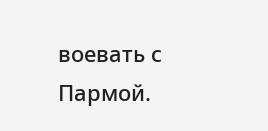воевать с Пармой.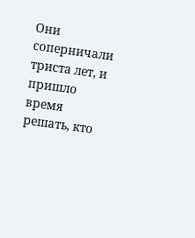Они соперничали триста лет, и пришло время решать, кто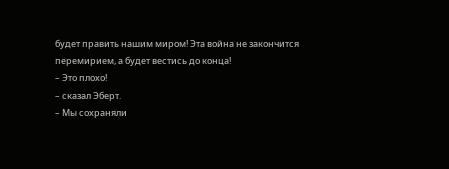будет править нашим миром! Эта война не закончится перемирием, а будет вестись до конца!
– Это плохо!
– сказал Эберт.
– Мы сохраняли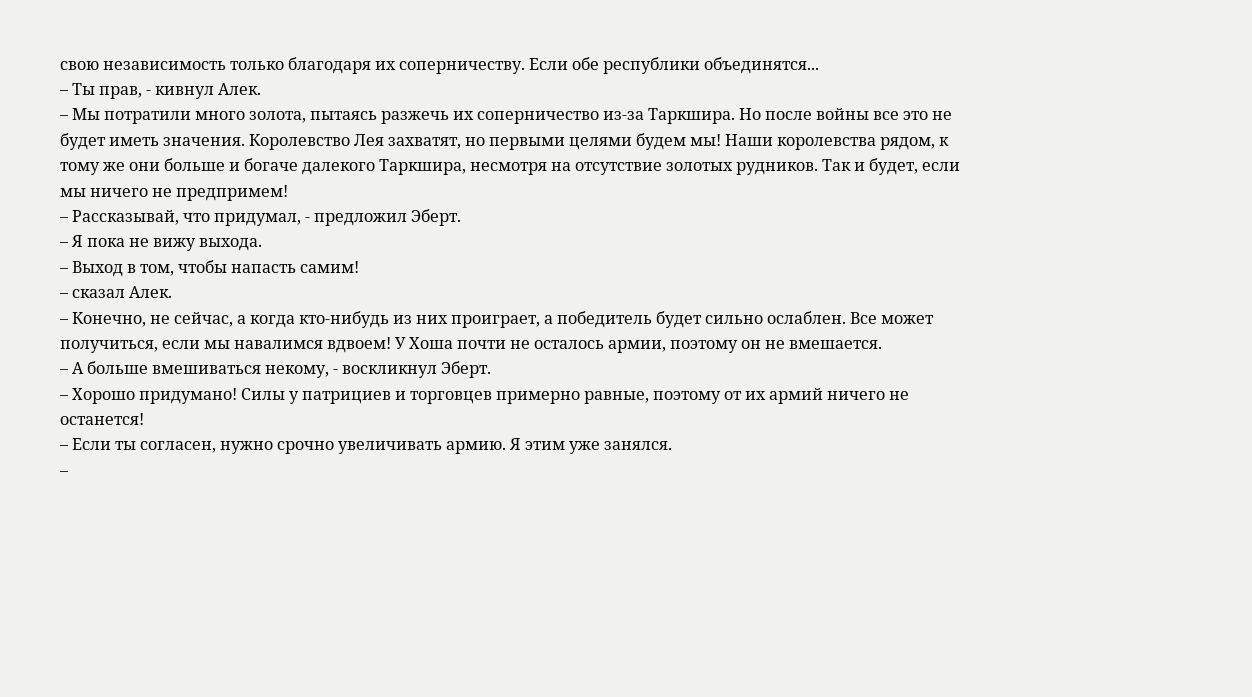свою независимость только благодаря их соперничеству. Если обе республики объединятся...
– Ты прав, - кивнул Алек.
– Мы потратили много золота, пытаясь разжечь их соперничество из-за Таркшира. Но после войны все это не будет иметь значения. Королевство Лея захватят, но первыми целями будем мы! Наши королевства рядом, к тому же они больше и богаче далекого Таркшира, несмотря на отсутствие золотых рудников. Так и будет, если мы ничего не предпримем!
– Рассказывай, что придумал, - предложил Эберт.
– Я пока не вижу выхода.
– Выход в том, чтобы напасть самим!
– сказал Алек.
– Конечно, не сейчас, а когда кто-нибудь из них проиграет, а победитель будет сильно ослаблен. Все может получиться, если мы навалимся вдвоем! У Хоша почти не осталось армии, поэтому он не вмешается.
– А больше вмешиваться некому, - воскликнул Эберт.
– Хорошо придумано! Силы у патрициев и торговцев примерно равные, поэтому от их армий ничего не останется!
– Если ты согласен, нужно срочно увеличивать армию. Я этим уже занялся.
–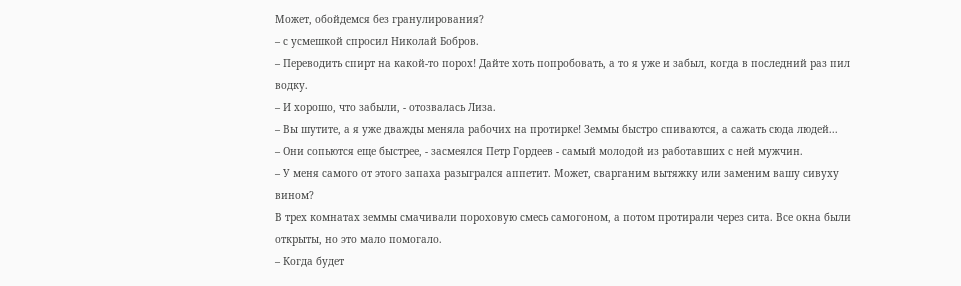Может, обойдемся без гранулирования?
– с усмешкой спросил Николай Бобров.
– Переводить спирт на какой-то порох! Дайте хоть попробовать, а то я уже и забыл, когда в последний раз пил водку.
– И хорошо, что забыли, - отозвалась Лиза.
– Вы шутите, а я уже дважды меняла рабочих на протирке! Земмы быстро спиваются, а сажать сюда людей...
– Они сопьются еще быстрее, - засмеялся Петр Гордеев - самый молодой из работавших с ней мужчин.
– У меня самого от этого запаха разыгрался аппетит. Может, сварганим вытяжку или заменим вашу сивуху вином?
В трех комнатах земмы смачивали пороховую смесь самогоном, а потом протирали через сита. Все окна были открыты, но это мало помогало.
– Когда будет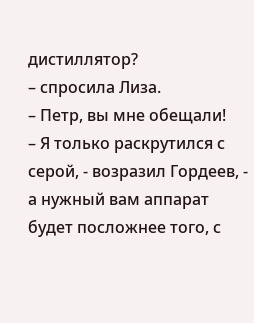дистиллятор?
– спросила Лиза.
– Петр, вы мне обещали!
– Я только раскрутился с серой, - возразил Гордеев, - а нужный вам аппарат будет посложнее того, с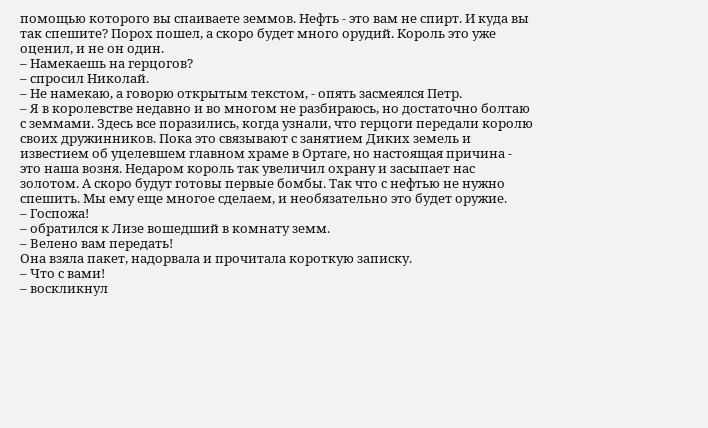помощью которого вы спаиваете земмов. Нефть - это вам не спирт. И куда вы так спешите? Порох пошел, а скоро будет много орудий. Король это уже оценил, и не он один.
– Намекаешь на герцогов?
– спросил Николай.
– Не намекаю, а говорю открытым текстом, - опять засмеялся Петр.
– Я в королевстве недавно и во многом не разбираюсь, но достаточно болтаю с земмами. Здесь все поразились, когда узнали, что герцоги передали королю своих дружинников. Пока это связывают с занятием Диких земель и известием об уцелевшем главном храме в Ортаге, но настоящая причина - это наша возня. Недаром король так увеличил охрану и засыпает нас золотом. А скоро будут готовы первые бомбы. Так что с нефтью не нужно спешить. Мы ему еще многое сделаем, и необязательно это будет оружие.
– Госпожа!
– обратился к Лизе вошедший в комнату земм.
– Велено вам передать!
Она взяла пакет, надорвала и прочитала короткую записку.
– Что с вами!
– воскликнул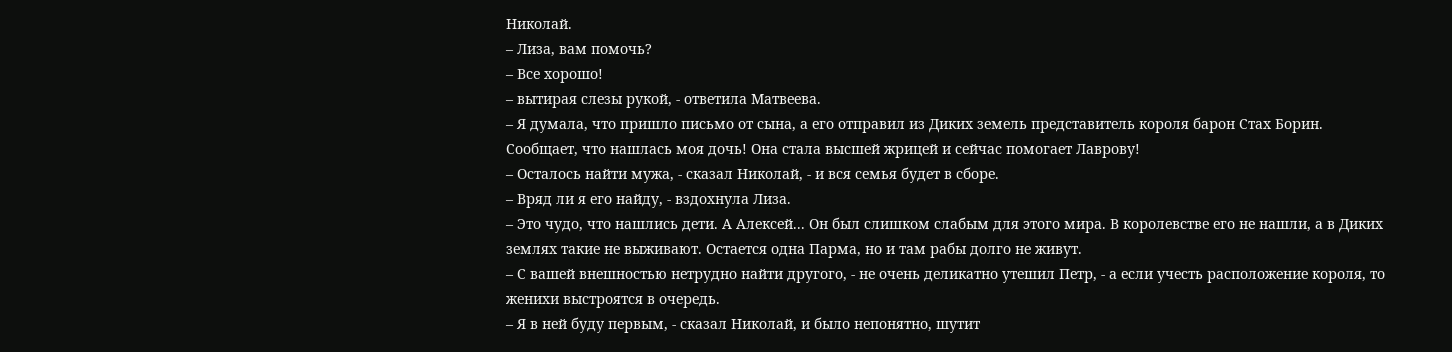Николай.
– Лиза, вам помочь?
– Все хорошо!
– вытирая слезы рукой, - ответила Матвеева.
– Я думала, что пришло письмо от сына, а его отправил из Диких земель представитель короля барон Стах Борин. Сообщает, что нашлась моя дочь! Она стала высшей жрицей и сейчас помогает Лаврову!
– Осталось найти мужа, - сказал Николай, - и вся семья будет в сборе.
– Вряд ли я его найду, - вздохнула Лиза.
– Это чудо, что нашлись дети. А Алексей... Он был слишком слабым для этого мира. В королевстве его не нашли, а в Диких землях такие не выживают. Остается одна Парма, но и там рабы долго не живут.
– С вашей внешностью нетрудно найти другого, - не очень деликатно утешил Петр, - а если учесть расположение короля, то женихи выстроятся в очередь.
– Я в ней буду первым, - сказал Николай, и было непонятно, шутит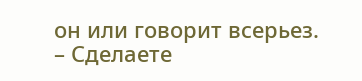он или говорит всерьез.
– Сделаете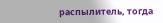распылитель, тогда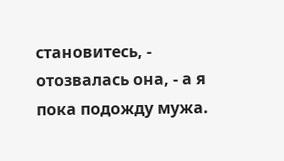становитесь, - отозвалась она, - а я пока подожду мужа.